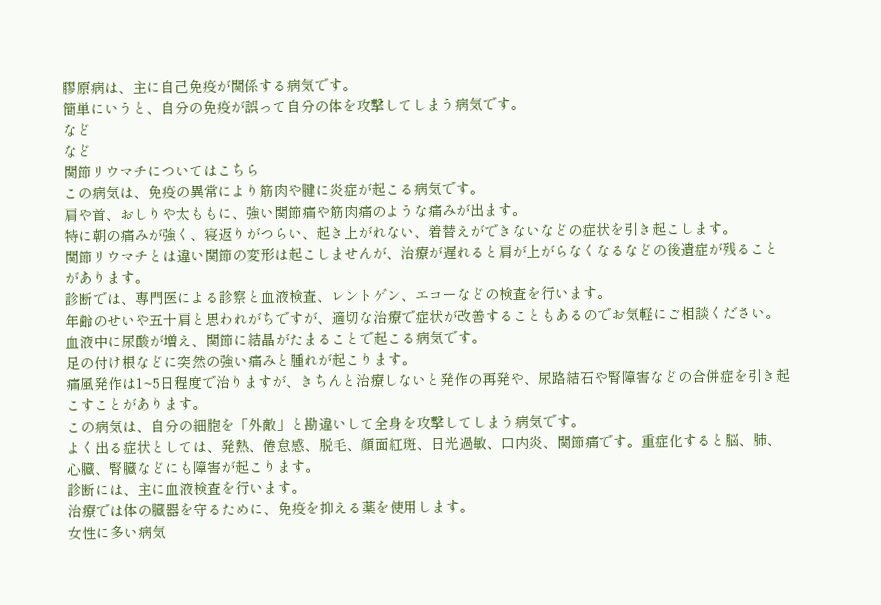膠原病は、主に自己免疫が関係する病気です。
簡単にいうと、自分の免疫が誤って自分の体を攻撃してしまう病気です。
など
など
関節リウマチについてはこちら
この病気は、免疫の異常により筋肉や腱に炎症が起こる病気です。
肩や首、おしりや太ももに、強い関節痛や筋肉痛のような痛みが出ます。
特に朝の痛みが強く、寝返りがつらい、起き上がれない、着替えができないなどの症状を引き起こします。
関節リウマチとは違い関節の変形は起こしませんが、治療が遅れると肩が上がらなくなるなどの後遺症が残ることがあります。
診断では、専門医による診察と血液検査、レントゲン、エコーなどの検査を行います。
年齢のせいや五十肩と思われがちですが、適切な治療で症状が改善することもあるのでお気軽にご相談ください。
血液中に尿酸が増え、関節に結晶がたまることで起こる病気です。
足の付け根などに突然の強い痛みと腫れが起こります。
痛風発作は1~5日程度で治りますが、きちんと治療しないと発作の再発や、尿路結石や腎障害などの合併症を引き起こすことがあります。
この病気は、自分の細胞を「外敵」と勘違いして全身を攻撃してしまう病気です。
よく出る症状としては、発熱、倦怠感、脱毛、顔面紅斑、日光過敏、口内炎、関節痛です。重症化すると脳、肺、心臓、腎臓などにも障害が起こります。
診断には、主に血液検査を行います。
治療では体の臓器を守るために、免疫を抑える薬を使用します。
女性に多い病気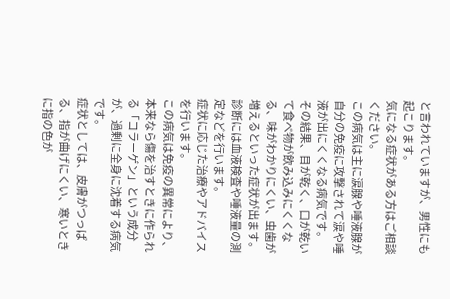と言われていますが、男性にも起こります。
気になる症状がある方はご相談ください。
この病気は主に涙腺や唾液腺が自分の免疫に攻撃されて涙や唾液が出にくくなる病気です。
その結果、目が乾く、口が乾いて食べ物が飲み込みにくくなる、味がわかりにくい、虫歯が増えるといった症状が出ます。
診断には血液検査や唾液量の測定などを行います。
症状に応じた治療やアドバイスを行います。
この病気は免疫の異常により、本来なら傷を治すときに作られる「コラーゲン」という成分が、過剰に全身に沈着する病気です。
症状としては、皮膚がつっぱる、指が曲げにくい、寒いときに指の色が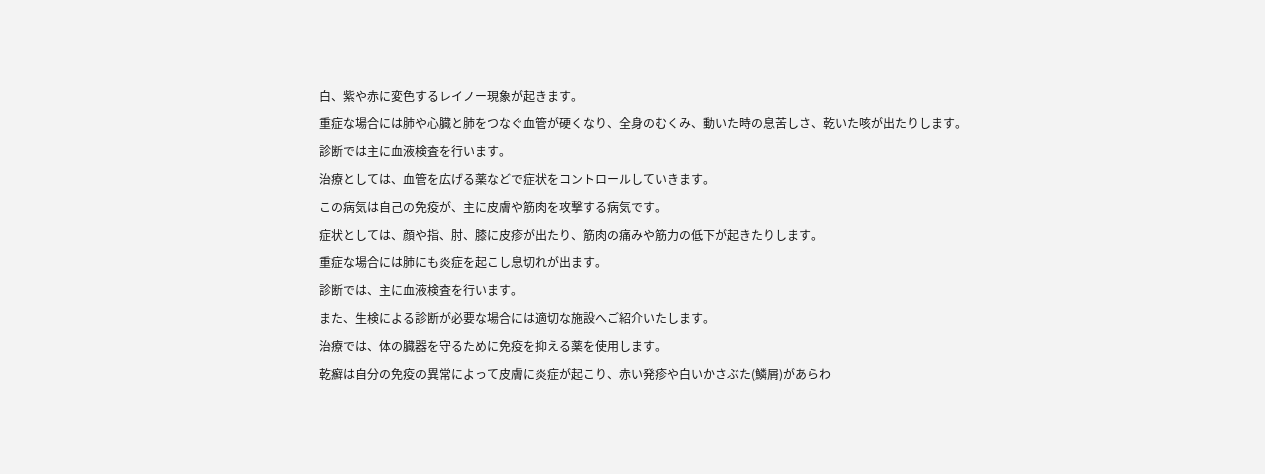白、紫や赤に変色するレイノー現象が起きます。
重症な場合には肺や心臓と肺をつなぐ血管が硬くなり、全身のむくみ、動いた時の息苦しさ、乾いた咳が出たりします。
診断では主に血液検査を行います。
治療としては、血管を広げる薬などで症状をコントロールしていきます。
この病気は自己の免疫が、主に皮膚や筋肉を攻撃する病気です。
症状としては、顔や指、肘、膝に皮疹が出たり、筋肉の痛みや筋力の低下が起きたりします。
重症な場合には肺にも炎症を起こし息切れが出ます。
診断では、主に血液検査を行います。
また、生検による診断が必要な場合には適切な施設へご紹介いたします。
治療では、体の臓器を守るために免疫を抑える薬を使用します。
乾癬は自分の免疫の異常によって皮膚に炎症が起こり、赤い発疹や白いかさぶた(鱗屑)があらわ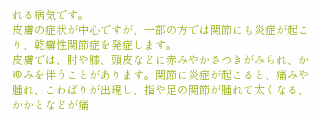れる病気です。
皮膚の症状が中心ですが、一部の方では関節にも炎症が起こり、乾癬性関節症を発症します。
皮膚では、肘や膝、頭皮などに赤みやかさつきがみられ、かゆみを伴うことがあります。関節に炎症が起こると、痛みや腫れ、こわばりが出現し、指や足の関節が腫れて太くなる、かかとなどが痛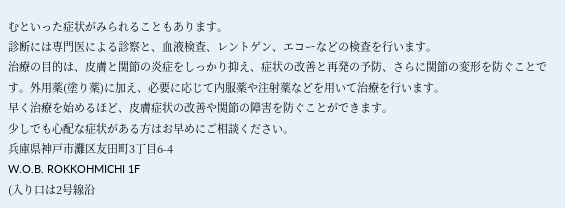むといった症状がみられることもあります。
診断には専門医による診察と、血液検査、レントゲン、エコーなどの検査を行います。
治療の目的は、皮膚と関節の炎症をしっかり抑え、症状の改善と再発の予防、さらに関節の変形を防ぐことです。外用薬(塗り薬)に加え、必要に応じて内服薬や注射薬などを用いて治療を行います。
早く治療を始めるほど、皮膚症状の改善や関節の障害を防ぐことができます。
少しでも心配な症状がある方はお早めにご相談ください。
兵庫県神戸市灘区友田町3丁目6-4
W.O.B. ROKKOHMICHI 1F
(入り口は2号線沿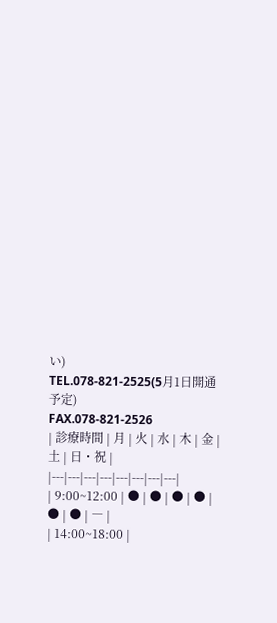い)
TEL.078-821-2525(5月1日開通予定)
FAX.078-821-2526
| 診療時間 | 月 | 火 | 水 | 木 | 金 | 土 | 日・祝 |
|---|---|---|---|---|---|---|---|
| 9:00~12:00 | ● | ● | ● | ● | ● | ● | ― |
| 14:00~18:00 |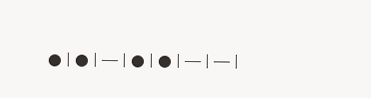● | ● | ― | ● | ● | ― | ― |